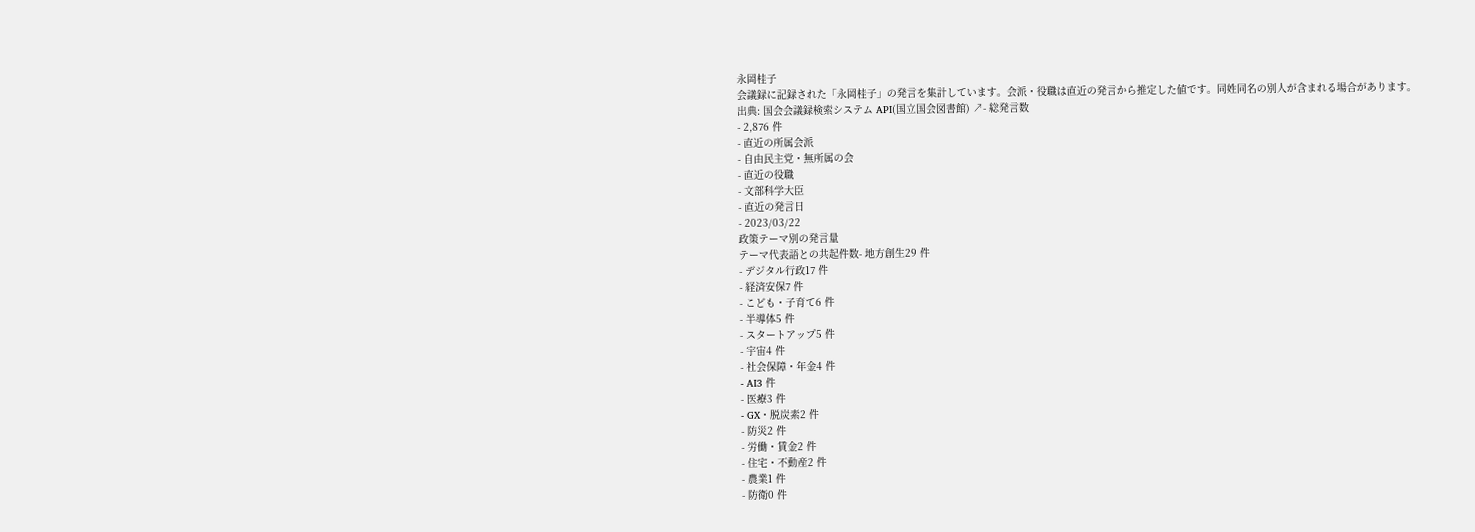永岡桂子
会議録に記録された「永岡桂子」の発言を集計しています。会派・役職は直近の発言から推定した値です。同姓同名の別人が含まれる場合があります。
出典: 国会会議録検索システム API(国立国会図書館) ↗- 総発言数
- 2,876 件
- 直近の所属会派
- 自由民主党・無所属の会
- 直近の役職
- 文部科学大臣
- 直近の発言日
- 2023/03/22
政策テーマ別の発言量
テーマ代表語との共起件数- 地方創生29 件
- デジタル行政17 件
- 経済安保7 件
- こども・子育て6 件
- 半導体5 件
- スタートアップ5 件
- 宇宙4 件
- 社会保障・年金4 件
- AI3 件
- 医療3 件
- GX・脱炭素2 件
- 防災2 件
- 労働・賃金2 件
- 住宅・不動産2 件
- 農業1 件
- 防衛0 件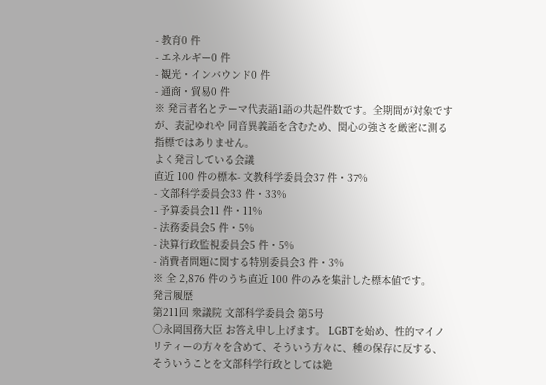- 教育0 件
- エネルギー0 件
- 観光・インバウンド0 件
- 通商・貿易0 件
※ 発言者名とテーマ代表語1語の共起件数です。全期間が対象ですが、表記ゆれや 同音異義語を含むため、関心の強さを厳密に測る指標ではありません。
よく発言している会議
直近 100 件の標本- 文教科学委員会37 件・37%
- 文部科学委員会33 件・33%
- 予算委員会11 件・11%
- 法務委員会5 件・5%
- 決算行政監視委員会5 件・5%
- 消費者問題に関する特別委員会3 件・3%
※ 全 2,876 件のうち直近 100 件のみを集計した標本値です。
発言履歴
第211回 衆議院 文部科学委員会 第5号
○永岡国務大臣 お答え申し上げます。 LGBTを始め、性的マイノリティーの方々を含めて、そういう方々に、種の保存に反する、そういうことを文部科学行政としては絶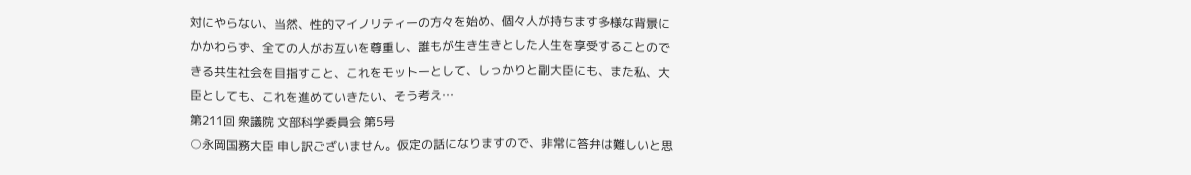対にやらない、当然、性的マイノリティーの方々を始め、個々人が持ちます多様な背景にかかわらず、全ての人がお互いを尊重し、誰もが生き生きとした人生を享受することのできる共生社会を目指すこと、これをモットーとして、しっかりと副大臣にも、また私、大臣としても、これを進めていきたい、そう考え…
第211回 衆議院 文部科学委員会 第5号
○永岡国務大臣 申し訳ございません。仮定の話になりますので、非常に答弁は難しいと思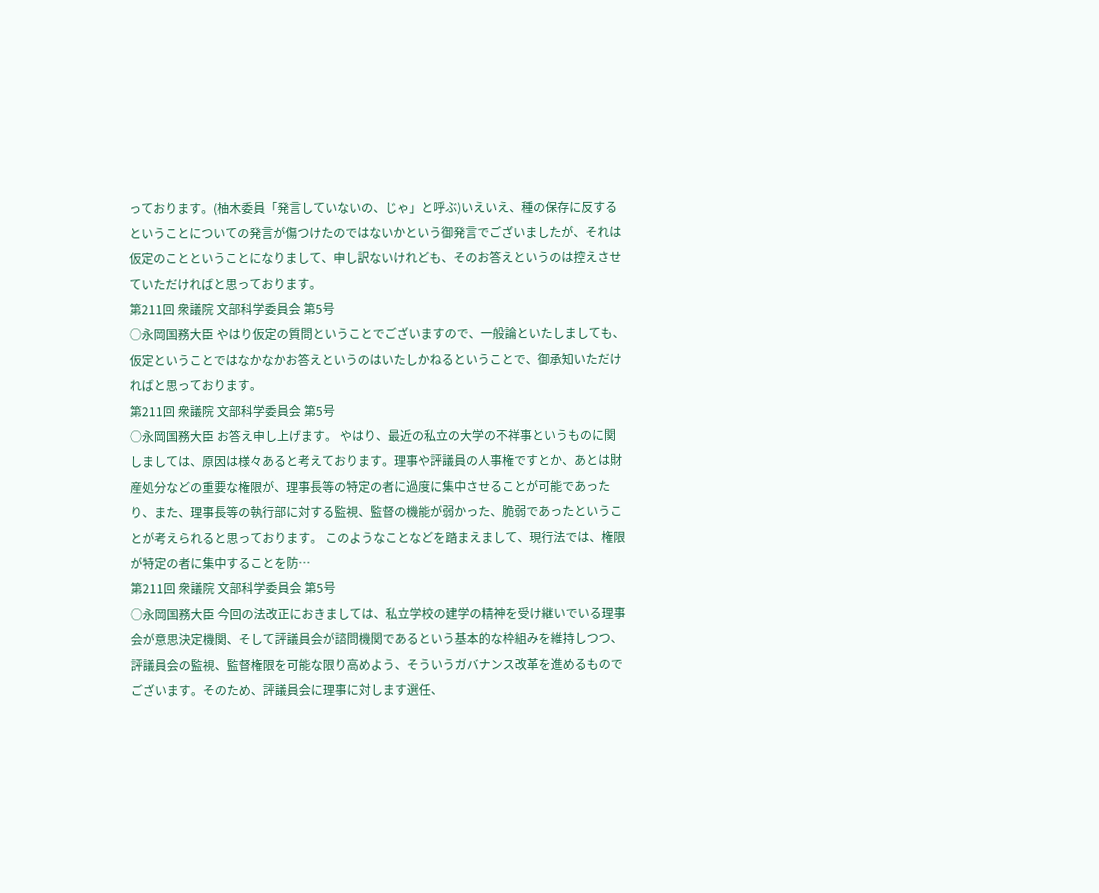っております。(柚木委員「発言していないの、じゃ」と呼ぶ)いえいえ、種の保存に反するということについての発言が傷つけたのではないかという御発言でございましたが、それは仮定のことということになりまして、申し訳ないけれども、そのお答えというのは控えさせていただければと思っております。
第211回 衆議院 文部科学委員会 第5号
○永岡国務大臣 やはり仮定の質問ということでございますので、一般論といたしましても、仮定ということではなかなかお答えというのはいたしかねるということで、御承知いただければと思っております。
第211回 衆議院 文部科学委員会 第5号
○永岡国務大臣 お答え申し上げます。 やはり、最近の私立の大学の不祥事というものに関しましては、原因は様々あると考えております。理事や評議員の人事権ですとか、あとは財産処分などの重要な権限が、理事長等の特定の者に過度に集中させることが可能であったり、また、理事長等の執行部に対する監視、監督の機能が弱かった、脆弱であったということが考えられると思っております。 このようなことなどを踏まえまして、現行法では、権限が特定の者に集中することを防…
第211回 衆議院 文部科学委員会 第5号
○永岡国務大臣 今回の法改正におきましては、私立学校の建学の精神を受け継いでいる理事会が意思決定機関、そして評議員会が諮問機関であるという基本的な枠組みを維持しつつ、評議員会の監視、監督権限を可能な限り高めよう、そういうガバナンス改革を進めるものでございます。そのため、評議員会に理事に対します選任、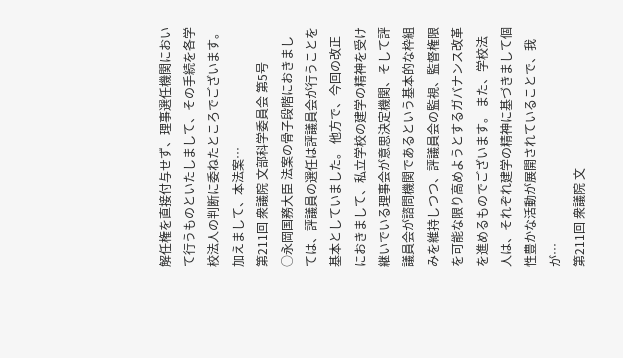解任権を直接付与せず、理事選任機関において行うものといたしまして、その手続を各学校法人の判断に委ねたところでございます。 加えまして、本法案…
第211回 衆議院 文部科学委員会 第5号
○永岡国務大臣 法案の骨子段階におきましては、評議員の選任は評議員会が行うことを基本としていました。 他方で、今回の改正におきまして、私立学校の建学の精神を受け継いでいる理事会が意思決定機関、そして評議員会が諮問機関であるという基本的な枠組みを維持しつつ、評議員会の監視、監督権限を可能な限り高めようとするガバナンス改革を進めるものでございます。 また、学校法人は、それぞれ建学の精神に基づきまして個性豊かな活動が展開されていることで、我が…
第211回 衆議院 文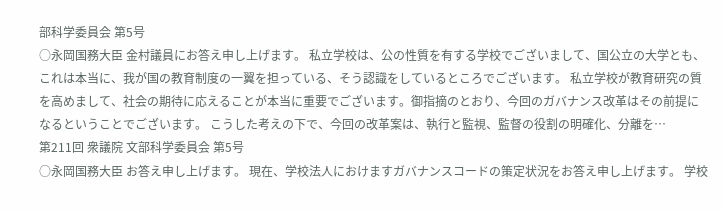部科学委員会 第5号
○永岡国務大臣 金村議員にお答え申し上げます。 私立学校は、公の性質を有する学校でございまして、国公立の大学とも、これは本当に、我が国の教育制度の一翼を担っている、そう認識をしているところでございます。 私立学校が教育研究の質を高めまして、社会の期待に応えることが本当に重要でございます。御指摘のとおり、今回のガバナンス改革はその前提になるということでございます。 こうした考えの下で、今回の改革案は、執行と監視、監督の役割の明確化、分離を…
第211回 衆議院 文部科学委員会 第5号
○永岡国務大臣 お答え申し上げます。 現在、学校法人におけますガバナンスコードの策定状況をお答え申し上げます。 学校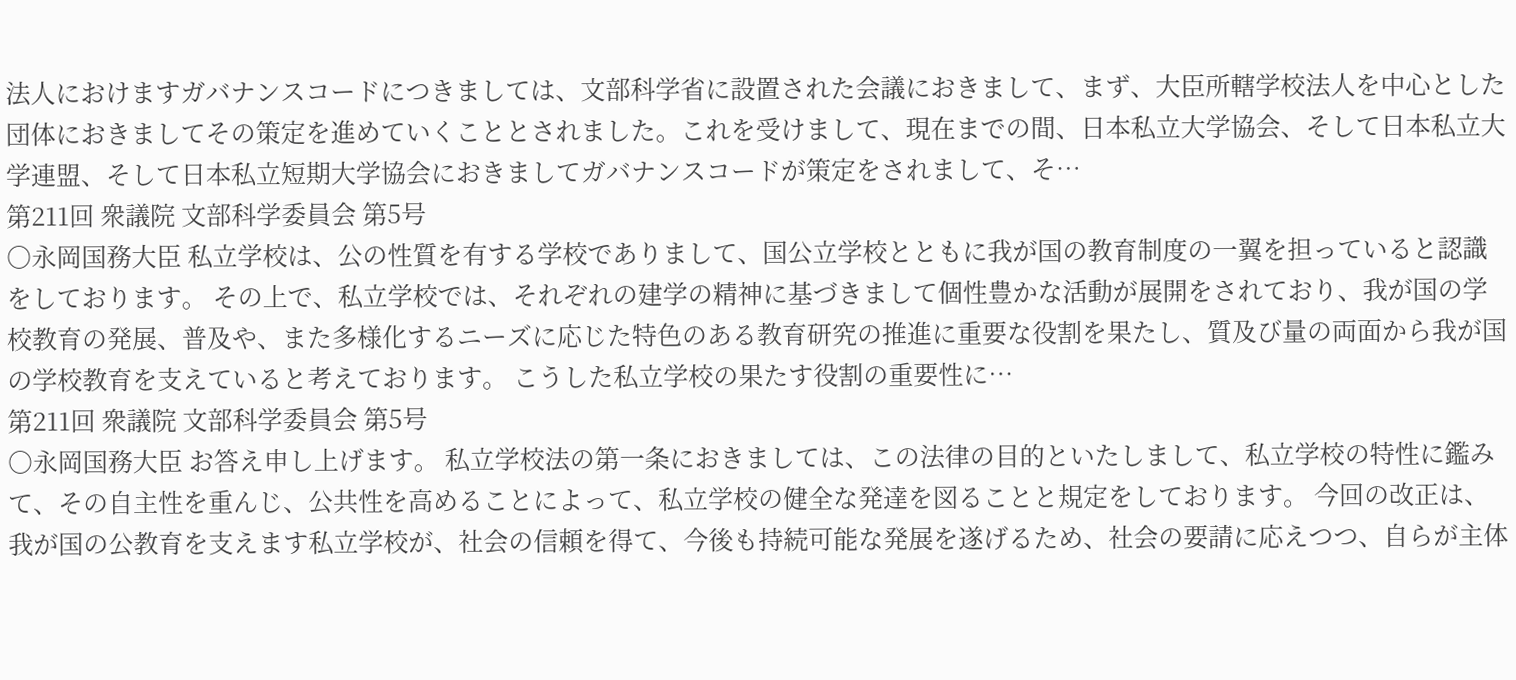法人におけますガバナンスコードにつきましては、文部科学省に設置された会議におきまして、まず、大臣所轄学校法人を中心とした団体におきましてその策定を進めていくこととされました。これを受けまして、現在までの間、日本私立大学協会、そして日本私立大学連盟、そして日本私立短期大学協会におきましてガバナンスコードが策定をされまして、そ…
第211回 衆議院 文部科学委員会 第5号
○永岡国務大臣 私立学校は、公の性質を有する学校でありまして、国公立学校とともに我が国の教育制度の一翼を担っていると認識をしております。 その上で、私立学校では、それぞれの建学の精神に基づきまして個性豊かな活動が展開をされており、我が国の学校教育の発展、普及や、また多様化するニーズに応じた特色のある教育研究の推進に重要な役割を果たし、質及び量の両面から我が国の学校教育を支えていると考えております。 こうした私立学校の果たす役割の重要性に…
第211回 衆議院 文部科学委員会 第5号
○永岡国務大臣 お答え申し上げます。 私立学校法の第一条におきましては、この法律の目的といたしまして、私立学校の特性に鑑みて、その自主性を重んじ、公共性を高めることによって、私立学校の健全な発達を図ることと規定をしております。 今回の改正は、我が国の公教育を支えます私立学校が、社会の信頼を得て、今後も持続可能な発展を遂げるため、社会の要請に応えつつ、自らが主体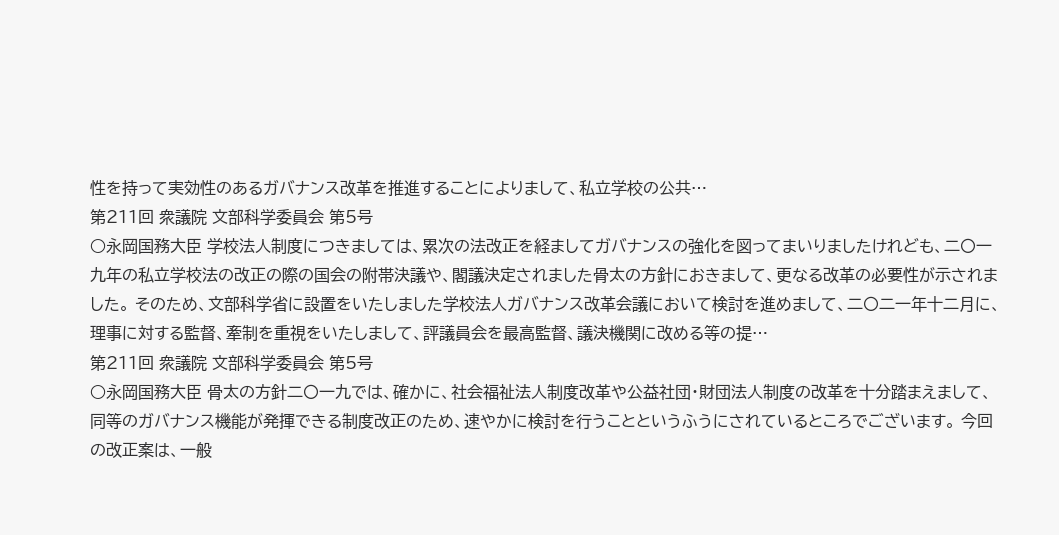性を持って実効性のあるガバナンス改革を推進することによりまして、私立学校の公共…
第211回 衆議院 文部科学委員会 第5号
○永岡国務大臣 学校法人制度につきましては、累次の法改正を経ましてガバナンスの強化を図ってまいりましたけれども、二〇一九年の私立学校法の改正の際の国会の附帯決議や、閣議決定されました骨太の方針におきまして、更なる改革の必要性が示されました。 そのため、文部科学省に設置をいたしました学校法人ガバナンス改革会議において検討を進めまして、二〇二一年十二月に、理事に対する監督、牽制を重視をいたしまして、評議員会を最高監督、議決機関に改める等の提…
第211回 衆議院 文部科学委員会 第5号
○永岡国務大臣 骨太の方針二〇一九では、確かに、社会福祉法人制度改革や公益社団・財団法人制度の改革を十分踏まえまして、同等のガバナンス機能が発揮できる制度改正のため、速やかに検討を行うことというふうにされているところでございます。 今回の改正案は、一般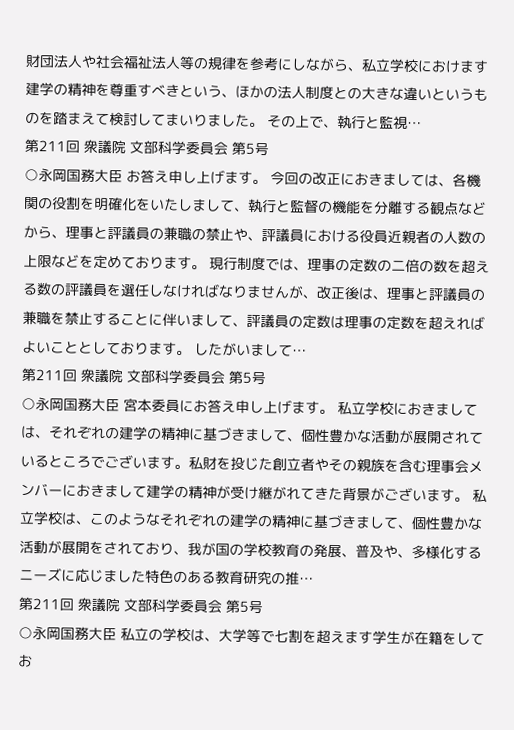財団法人や社会福祉法人等の規律を参考にしながら、私立学校におけます建学の精神を尊重すべきという、ほかの法人制度との大きな違いというものを踏まえて検討してまいりました。 その上で、執行と監視…
第211回 衆議院 文部科学委員会 第5号
○永岡国務大臣 お答え申し上げます。 今回の改正におきましては、各機関の役割を明確化をいたしまして、執行と監督の機能を分離する観点などから、理事と評議員の兼職の禁止や、評議員における役員近親者の人数の上限などを定めております。 現行制度では、理事の定数の二倍の数を超える数の評議員を選任しなければなりませんが、改正後は、理事と評議員の兼職を禁止することに伴いまして、評議員の定数は理事の定数を超えればよいこととしております。 したがいまして…
第211回 衆議院 文部科学委員会 第5号
○永岡国務大臣 宮本委員にお答え申し上げます。 私立学校におきましては、それぞれの建学の精神に基づきまして、個性豊かな活動が展開されているところでございます。私財を投じた創立者やその親族を含む理事会メンバーにおきまして建学の精神が受け継がれてきた背景がございます。 私立学校は、このようなそれぞれの建学の精神に基づきまして、個性豊かな活動が展開をされており、我が国の学校教育の発展、普及や、多様化するニーズに応じました特色のある教育研究の推…
第211回 衆議院 文部科学委員会 第5号
○永岡国務大臣 私立の学校は、大学等で七割を超えます学生が在籍をしてお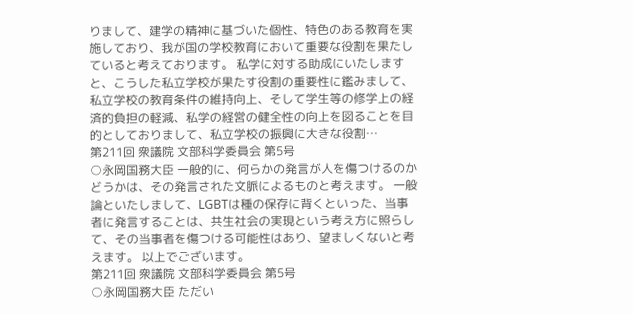りまして、建学の精神に基づいた個性、特色のある教育を実施しており、我が国の学校教育において重要な役割を果たしていると考えております。 私学に対する助成にいたしますと、こうした私立学校が果たす役割の重要性に鑑みまして、私立学校の教育条件の維持向上、そして学生等の修学上の経済的負担の軽減、私学の経営の健全性の向上を図ることを目的としておりまして、私立学校の振興に大きな役割…
第211回 衆議院 文部科学委員会 第5号
○永岡国務大臣 一般的に、何らかの発言が人を傷つけるのかどうかは、その発言された文脈によるものと考えます。 一般論といたしまして、LGBTは種の保存に背くといった、当事者に発言することは、共生社会の実現という考え方に照らして、その当事者を傷つける可能性はあり、望ましくないと考えます。 以上でございます。
第211回 衆議院 文部科学委員会 第5号
○永岡国務大臣 ただい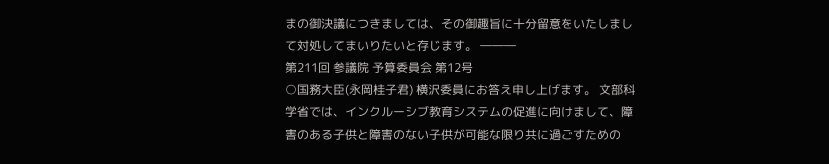まの御決議につきましては、その御趣旨に十分留意をいたしまして対処してまいりたいと存じます。 ―――
第211回 参議院 予算委員会 第12号
○国務大臣(永岡桂子君) 横沢委員にお答え申し上げます。 文部科学省では、インクルーシブ教育システムの促進に向けまして、障害のある子供と障害のない子供が可能な限り共に過ごすための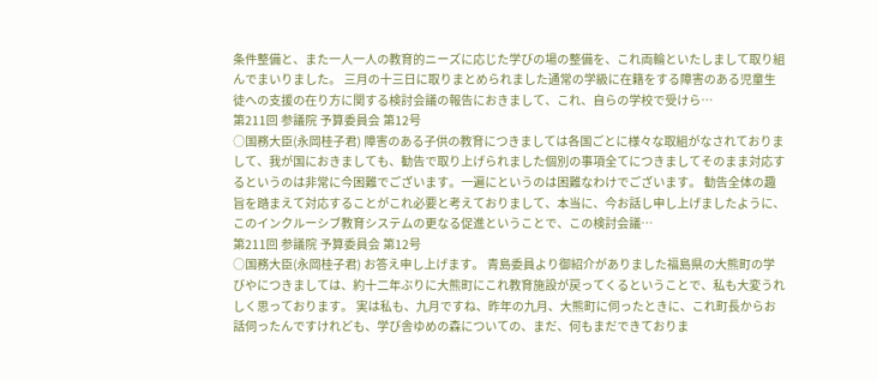条件整備と、また一人一人の教育的ニーズに応じた学びの場の整備を、これ両輪といたしまして取り組んでまいりました。 三月の十三日に取りまとめられました通常の学級に在籍をする障害のある児童生徒への支援の在り方に関する検討会議の報告におきまして、これ、自らの学校で受けら…
第211回 参議院 予算委員会 第12号
○国務大臣(永岡桂子君) 障害のある子供の教育につきましては各国ごとに様々な取組がなされておりまして、我が国におきましても、勧告で取り上げられました個別の事項全てにつきましてそのまま対応するというのは非常に今困難でございます。一遍にというのは困難なわけでございます。 勧告全体の趣旨を踏まえて対応することがこれ必要と考えておりまして、本当に、今お話し申し上げましたように、このインクルーシブ教育システムの更なる促進ということで、この検討会議…
第211回 参議院 予算委員会 第12号
○国務大臣(永岡桂子君) お答え申し上げます。 青島委員より御紹介がありました福島県の大熊町の学びやにつきましては、約十二年ぶりに大熊町にこれ教育施設が戻ってくるということで、私も大変うれしく思っております。 実は私も、九月ですね、昨年の九月、大熊町に伺ったときに、これ町長からお話伺ったんですけれども、学び舎ゆめの森についての、まだ、何もまだできておりま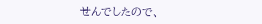せんでしたので、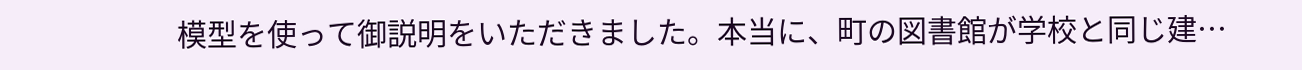模型を使って御説明をいただきました。本当に、町の図書館が学校と同じ建…